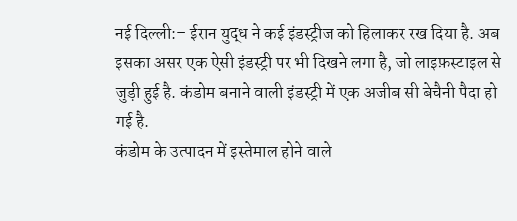नई दिल्ली:– ईरान युद्ध ने कई इंडस्ट्रीज को हिलाकर रख दिया है. अब इसका असर एक ऐसी इंडस्ट्री पर भी दिखने लगा है, जो लाइफ़स्टाइल से जुड़ी हुई है. कंडोम बनाने वाली इंडस्ट्री में एक अजीब सी बेचैनी पैदा हो गई है.
कंडोम के उत्पादन में इस्तेमाल होने वाले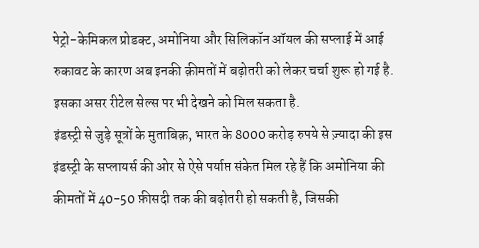पेट्रो-केमिकल प्रोडक्ट, अमोनिया और सिलिकॉन ऑयल की सप्लाई में आई रुकावट के कारण अब इनकी क़ीमतों में बढ़ोतरी को लेकर चर्चा शुरू हो गई है. इसका असर रीटेल सेल्स पर भी देखने को मिल सकता है.
इंडस्ट्री से जुड़े सूत्रों के मुताबिक़, भारत के 8000 करोड़ रुपये से ज़्यादा की इस इंडस्ट्री के सप्लायर्स की ओर से ऐसे पर्याप्त संकेत मिल रहे हैं कि अमोनिया की कीमतों में 40-50 फ़ीसदी तक की बढ़ोतरी हो सकती है, जिसकी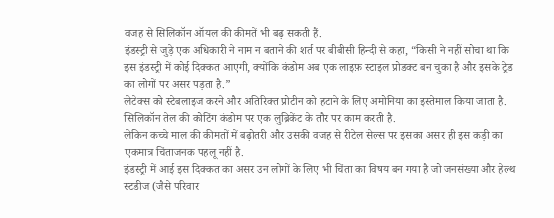वजह से सिलिकॉन ऑयल की कीमतें भी बढ़ सकती हैं.
इंडस्ट्री से जुड़े एक अधिकारी ने नाम न बताने की शर्त पर बीबीसी हिन्दी से कहा, “किसी ने नहीं सोचा था कि इस इंडस्ट्री में कोई दिक्कत आएगी, क्योंकि कंडोम अब एक लाइफ़ स्टाइल प्रोडक्ट बन चुका है और इसके ट्रेड का लोगों पर असर पड़ता है.”
लेटेक्स को स्टेबलाइज करने और अतिरिक्त प्रोटीन को हटाने के लिए अमोनिया का इस्तेमाल किया जाता है. सिलिकॉन तेल की कोटिंग कंडोम पर एक लुब्रिकेंट के तौर पर काम करती है.
लेकिन कच्चे माल की कीमतों में बढ़ोतरी और उसकी वजह से रीटेल सेल्स पर इसका असर ही इस कड़ी का एकमात्र चिंताजनक पहलू नहीं है.
इंडस्ट्री में आई इस दिक्कत का असर उन लोगों के लिए भी चिंता का विषय बन गया है जो जनसंख्या और हेल्थ स्टडीज (जैसे परिवार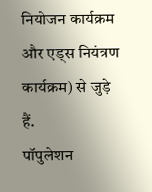नियोजन कार्यक्रम और एड्स नियंत्रण कार्यक्रम) से जुड़े हैं.
पॉपुलेशन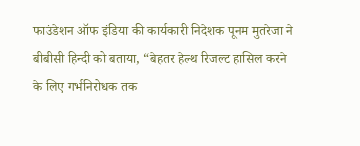फाउंडेशन ऑफ इंडिया की कार्यकारी निदेशक पूनम मुतरेजा ने बीबीसी हिन्दी को बताया, “बेहतर हेल्थ रिजल्ट हासिल करने के लिए गर्भनिरोधक तक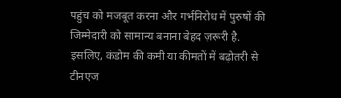पहुंच को मजबूत करना और गर्भनिरोध में पुरुषों की जिम्मेदारी को सामान्य बनाना बेहद ज़रूरी है. इसलिए, कंडोम की कमी या कीमतों में बढ़ोतरी से टीनएज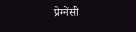प्रेग्नेंसी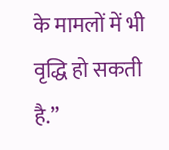के मामलों में भी वृद्धि हो सकती है.”